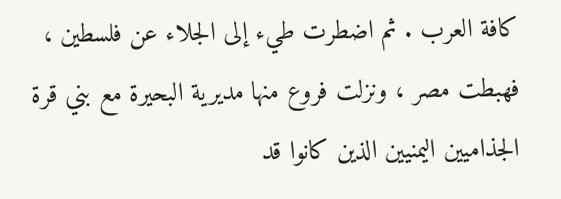كافة العرب . ثم اضطرت طيء إلى الجلاء عن فلسطين ، فهبطت مصر ، ونزلت فروع منها مديرية البحيرة مع بني قرة الجذاميين اليمنيين الذين كانوا قد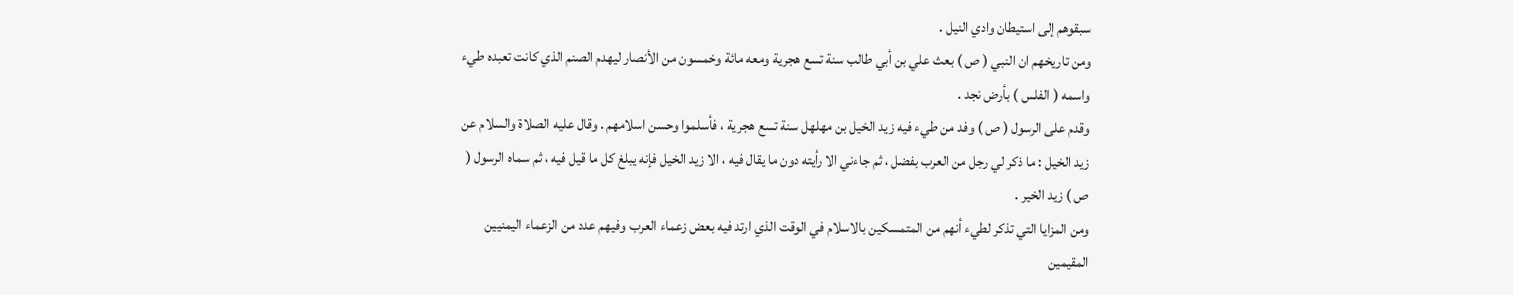سبقوهم إلى استيطان وادي النيل .
ومن تاريخهم ان النبي ( ص ) بعث علي بن أبي طالب سنة تسع هجرية ومعه مائة وخمسون من الأنصار ليهدم الصنم الذي كانت تعبده طيء واسمه ( الفلس ) بأرض نجد .
وقدم على الرسول ( ص ) وفد من طيء فيه زيد الخيل بن مهلهل سنة تسع هجرية ، فأسلموا وحسن اسلامهم . وقال عليه الصلاة والسلام عن زيد الخيل : ما ذكر لي رجل من العرب بفضل ، ثم جاءني الا رأيته دون ما يقال فيه ، الا زيد الخيل فإنه يبلغ كل ما قيل فيه ، ثم سماه الرسول ( ص ) زيد الخير .
ومن المزايا التي تذكر لطيء أنهم من المتمسكين بالاسلام في الوقت الذي ارتد فيه بعض زعماء العرب وفيهم عدد من الزعماء اليمنيين المقيمين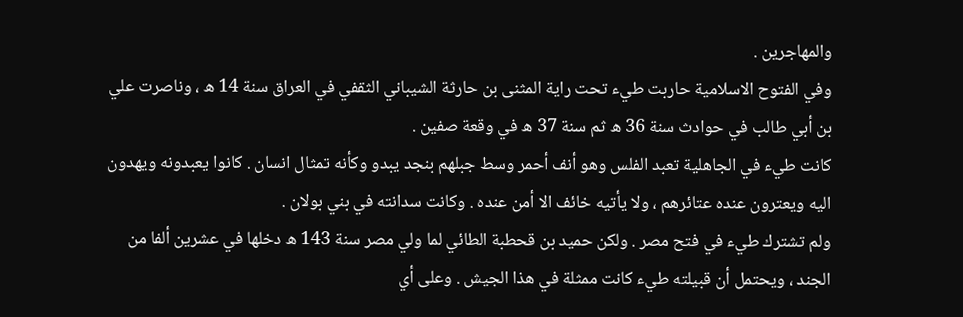والمهاجرين .
وفي الفتوح الاسلامية حاربت طيء تحت راية المثنى بن حارثة الشيباني الثقفي في العراق سنة 14 ه ، وناصرت علي بن أبي طالب في حوادث سنة 36 ه ثم سنة 37 ه في وقعة صفين .
كانت طيء في الجاهلية تعبد الفلس وهو أنف أحمر وسط جبلهم بنجد يبدو وكأنه تمثال انسان . كانوا يعبدونه ويهدون اليه ويعترون عنده عتائرهم ، ولا يأتيه خائف الا أمن عنده . وكانت سدانته في بني بولان .
ولم تشترك طيء في فتح مصر . ولكن حميد بن قحطبة الطائي لما ولي مصر سنة 143 ه دخلها في عشرين ألفا من الجند ، ويحتمل أن قبيلته طيء كانت ممثلة في هذا الجيش . وعلى أي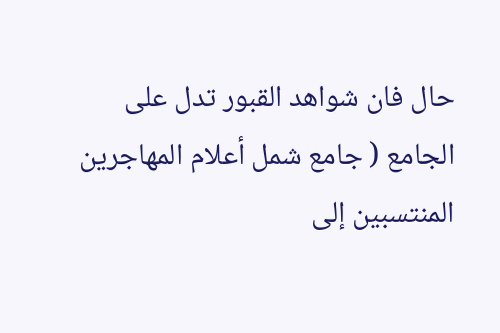حال فان شواهد القبور تدل على
الجامع ( جامع شمل أعلام المهاجرين المنتسبين إلى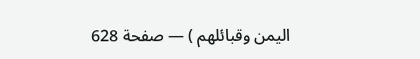اليمن وقبائلهم ) — صفحة 628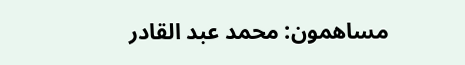مساهمون: محمد عبد القادر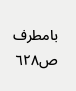بامطرف
ص٦٢٨